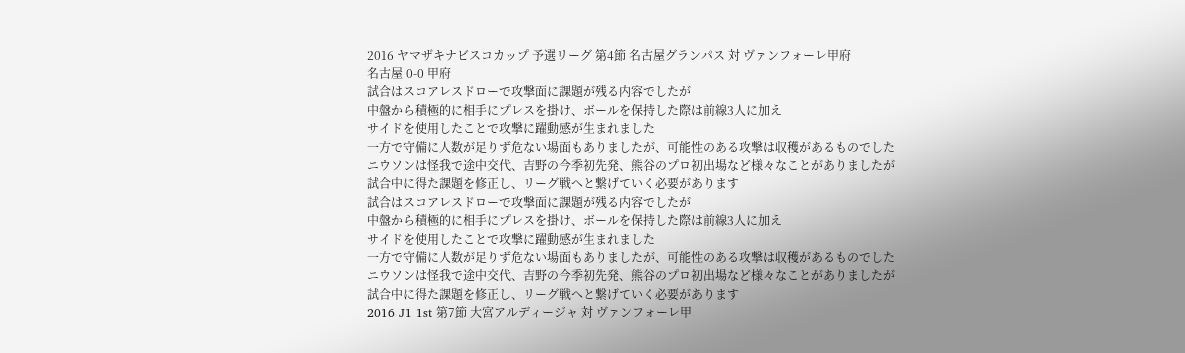2016 ヤマザキナビスコカップ 予選リーグ 第4節 名古屋グランパス 対 ヴァンフォーレ甲府
名古屋 0-0 甲府
試合はスコアレスドローで攻撃面に課題が残る内容でしたが
中盤から積極的に相手にプレスを掛け、ボールを保持した際は前線3人に加え
サイドを使用したことで攻撃に躍動感が生まれました
一方で守備に人数が足りず危ない場面もありましたが、可能性のある攻撃は収穫があるものでした
ニウソンは怪我で途中交代、吉野の今季初先発、熊谷のプロ初出場など様々なことがありましたが
試合中に得た課題を修正し、リーグ戦へと繋げていく必要があります
試合はスコアレスドローで攻撃面に課題が残る内容でしたが
中盤から積極的に相手にプレスを掛け、ボールを保持した際は前線3人に加え
サイドを使用したことで攻撃に躍動感が生まれました
一方で守備に人数が足りず危ない場面もありましたが、可能性のある攻撃は収穫があるものでした
ニウソンは怪我で途中交代、吉野の今季初先発、熊谷のプロ初出場など様々なことがありましたが
試合中に得た課題を修正し、リーグ戦へと繋げていく必要があります
2016 J1 1st 第7節 大宮アルディージャ 対 ヴァンフォーレ甲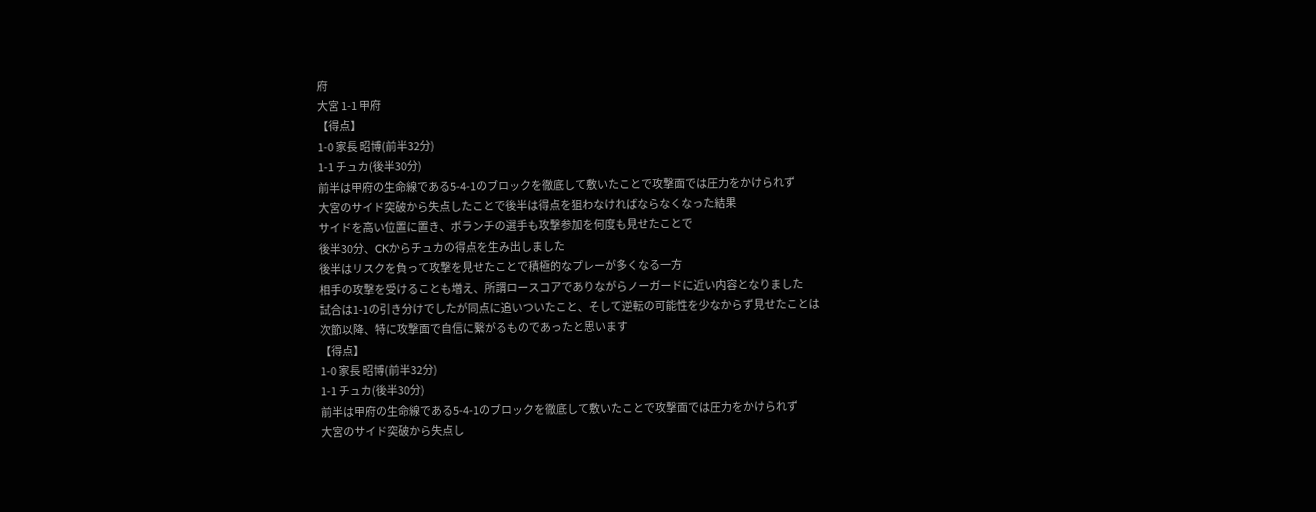府
大宮 1-1 甲府
【得点】
1-0 家長 昭博(前半32分)
1-1 チュカ(後半30分)
前半は甲府の生命線である5-4-1のブロックを徹底して敷いたことで攻撃面では圧力をかけられず
大宮のサイド突破から失点したことで後半は得点を狙わなければならなくなった結果
サイドを高い位置に置き、ボランチの選手も攻撃参加を何度も見せたことで
後半30分、CKからチュカの得点を生み出しました
後半はリスクを負って攻撃を見せたことで積極的なプレーが多くなる一方
相手の攻撃を受けることも増え、所謂ロースコアでありながらノーガードに近い内容となりました
試合は1-1の引き分けでしたが同点に追いついたこと、そして逆転の可能性を少なからず見せたことは
次節以降、特に攻撃面で自信に繋がるものであったと思います
【得点】
1-0 家長 昭博(前半32分)
1-1 チュカ(後半30分)
前半は甲府の生命線である5-4-1のブロックを徹底して敷いたことで攻撃面では圧力をかけられず
大宮のサイド突破から失点し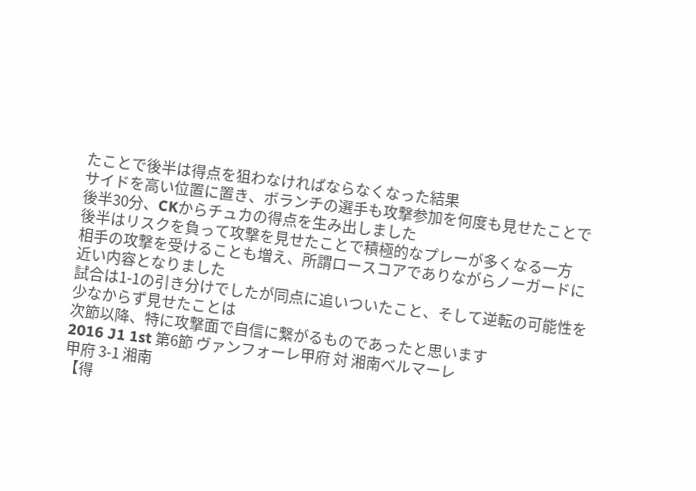たことで後半は得点を狙わなければならなくなった結果
サイドを高い位置に置き、ボランチの選手も攻撃参加を何度も見せたことで
後半30分、CKからチュカの得点を生み出しました
後半はリスクを負って攻撃を見せたことで積極的なプレーが多くなる一方
相手の攻撃を受けることも増え、所謂ロースコアでありながらノーガードに近い内容となりました
試合は1-1の引き分けでしたが同点に追いついたこと、そして逆転の可能性を少なからず見せたことは
次節以降、特に攻撃面で自信に繋がるものであったと思います
2016 J1 1st 第6節 ヴァンフォーレ甲府 対 湘南ベルマーレ
甲府 3-1 湘南
【得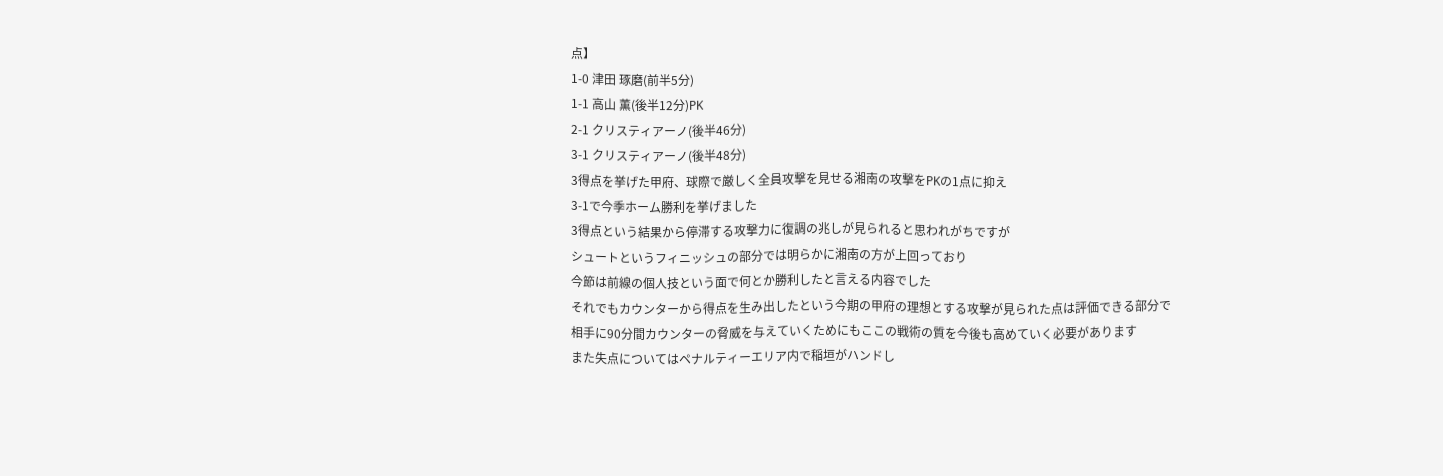点】
1-0 津田 琢磨(前半5分)
1-1 高山 薫(後半12分)PK
2-1 クリスティアーノ(後半46分)
3-1 クリスティアーノ(後半48分)
3得点を挙げた甲府、球際で厳しく全員攻撃を見せる湘南の攻撃をPKの1点に抑え
3-1で今季ホーム勝利を挙げました
3得点という結果から停滞する攻撃力に復調の兆しが見られると思われがちですが
シュートというフィニッシュの部分では明らかに湘南の方が上回っており
今節は前線の個人技という面で何とか勝利したと言える内容でした
それでもカウンターから得点を生み出したという今期の甲府の理想とする攻撃が見られた点は評価できる部分で
相手に90分間カウンターの脅威を与えていくためにもここの戦術の質を今後も高めていく必要があります
また失点についてはペナルティーエリア内で稲垣がハンドし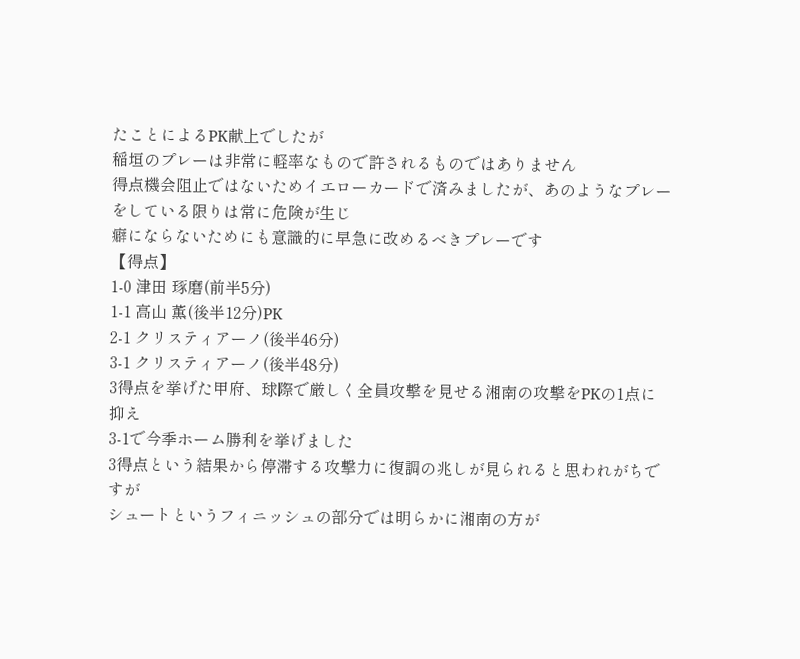たことによるPK献上でしたが
稲垣のプレーは非常に軽率なもので許されるものではありません
得点機会阻止ではないためイエローカードで済みましたが、あのようなプレーをしている限りは常に危険が生じ
癖にならないためにも意識的に早急に改めるべきプレーです
【得点】
1-0 津田 琢磨(前半5分)
1-1 高山 薫(後半12分)PK
2-1 クリスティアーノ(後半46分)
3-1 クリスティアーノ(後半48分)
3得点を挙げた甲府、球際で厳しく全員攻撃を見せる湘南の攻撃をPKの1点に抑え
3-1で今季ホーム勝利を挙げました
3得点という結果から停滞する攻撃力に復調の兆しが見られると思われがちですが
シュートというフィニッシュの部分では明らかに湘南の方が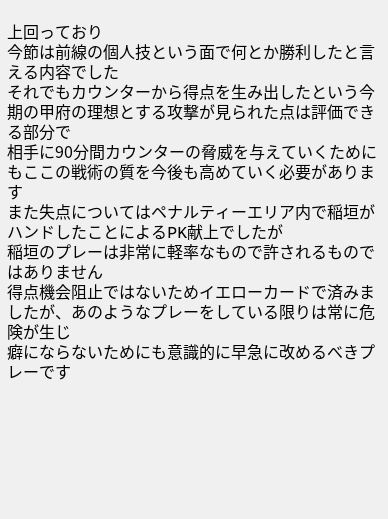上回っており
今節は前線の個人技という面で何とか勝利したと言える内容でした
それでもカウンターから得点を生み出したという今期の甲府の理想とする攻撃が見られた点は評価できる部分で
相手に90分間カウンターの脅威を与えていくためにもここの戦術の質を今後も高めていく必要があります
また失点についてはペナルティーエリア内で稲垣がハンドしたことによるPK献上でしたが
稲垣のプレーは非常に軽率なもので許されるものではありません
得点機会阻止ではないためイエローカードで済みましたが、あのようなプレーをしている限りは常に危険が生じ
癖にならないためにも意識的に早急に改めるべきプレーです